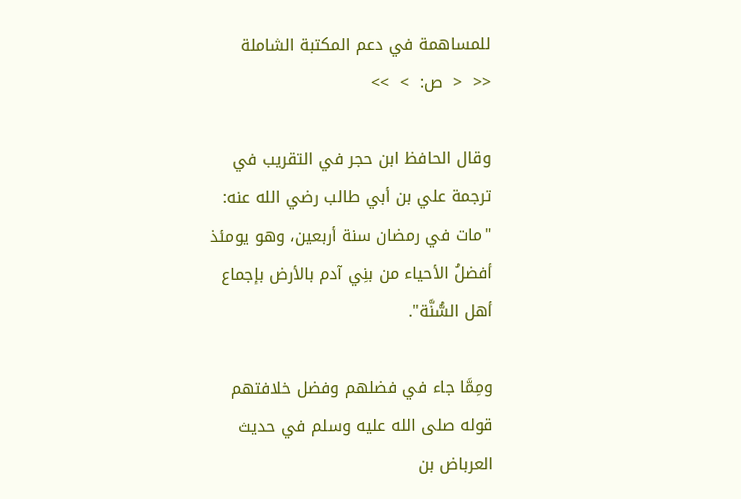للمساهمة في دعم المكتبة الشاملة
<<  <  ص:  >  >>

وقال الحافظ ابن حجر في التقريب في ترجمة علي بن أبي طالب رضي الله عنه: "مات في رمضان سنة أربعين، وهو يومئذ أفضلُ الأحياء من بنِي آدم بالأرض بإجماع أهل السُّنَّة".

ومِمَّا جاء في فضلهم وفضل خلافتهم قوله صلى الله عليه وسلم في حديث العرباض بن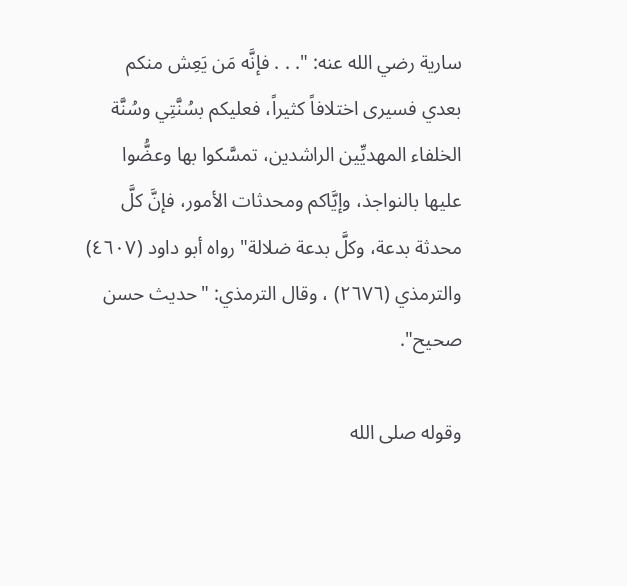سارية رضي الله عنه: ". . . فإنَّه مَن يَعِش منكم بعدي فسيرى اختلافاً كثيراً، فعليكم بسُنَّتِي وسُنَّة الخلفاء المهديِّين الراشدين، تمسَّكوا بها وعضُّوا عليها بالنواجذ، وإيَّاكم ومحدثات الأمور، فإنَّ كلَّ محدثة بدعة، وكلَّ بدعة ضلالة" رواه أبو داود (٤٦٠٧) والترمذي (٢٦٧٦) ، وقال الترمذي: "حديث حسن صحيح".

وقوله صلى الله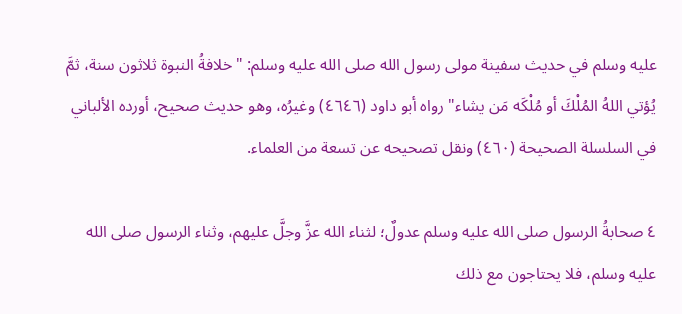عليه وسلم في حديث سفينة مولى رسول الله صلى الله عليه وسلم: "خلافةُ النبوة ثلاثون سنة، ثمَّ يُؤتي اللهُ المُلْكَ أو مُلْكَه مَن يشاء" رواه أبو داود (٤٦٤٦) وغيرُه، وهو حديث صحيح، أورده الألباني في السلسلة الصحيحة (٤٦٠) ونقل تصحيحه عن تسعة من العلماء.

٤ صحابةُ الرسول صلى الله عليه وسلم عدولٌ؛ لثناء الله عزَّ وجلَّ عليهم، وثناء الرسول صلى الله عليه وسلم، فلا يحتاجون مع ذلك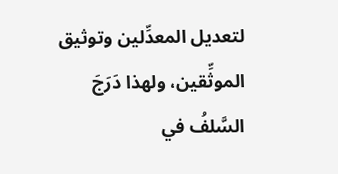لتعديل المعدِّلين وتوثيق الموثِّقين، ولهذا دَرَجَ السَّلفُ في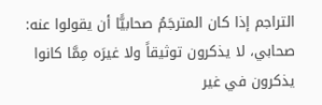التراجم إذا كان المترجَمُ صحابيًّا أن يقولوا عنه: صحابي، لا يذكرون توثيقاً ولا غيرَه مِمَّا كانوا يذكرون في غير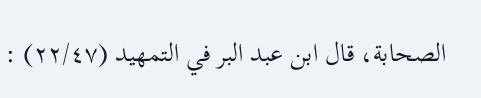الصحابة، قال ابن عبد البر في التمهيد (٢٢/٤٧) :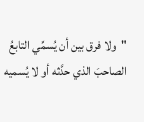"ولا فرق بين أن يُسمِّي التابعُ الصاحبَ الذي حدَّثه أو لا يُسميه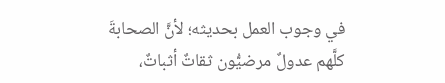في وجوب العمل بحديثه؛ لأنَّ الصحابةَ كلَّهم عدولٌ مرضيُّون ثقاتٌ أثباتٌ،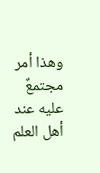وهذا أمر مجتمعٌ عليه عند أهل العلم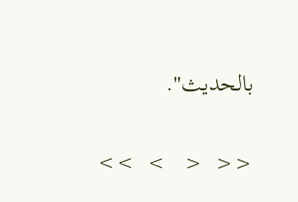بالحديث".

<<  <   >  >>